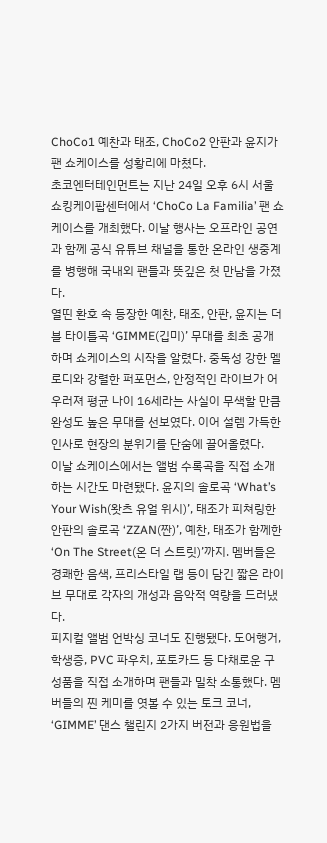ChoCo1 예찬과 태조, ChoCo2 안판과 윤지가 팬 쇼케이스를 성황리에 마쳤다.
초코엔터테인먼트는 지난 24일 오후 6시 서울 쇼킹케이팝센터에서 ‘ChoCo La Familia’ 팬 쇼케이스를 개최했다. 이날 행사는 오프라인 공연과 함께 공식 유튜브 채널을 통한 온라인 생중계를 병행해 국내외 팬들과 뜻깊은 첫 만남을 가졌다.
열띤 환호 속 등장한 예찬, 태조, 안판, 윤지는 더블 타이틀곡 ‘GIMME(깁미)’ 무대를 최초 공개하며 쇼케이스의 시작을 알렸다. 중독성 강한 멜로디와 강렬한 퍼포먼스, 안정적인 라이브가 어우러져 평균 나이 16세라는 사실이 무색할 만큼 완성도 높은 무대를 선보였다. 이어 설렘 가득한 인사로 현장의 분위기를 단숨에 끌어올렸다.
이날 쇼케이스에서는 앨범 수록곡을 직접 소개하는 시간도 마련됐다. 윤지의 솔로곡 ‘What’s Your Wish(왓츠 유얼 위시)’, 태조가 피쳐링한 안판의 솔로곡 ‘ZZAN(짠)’, 예찬, 태조가 함께한 ‘On The Street(온 더 스트릿)’까지. 멤버들은 경쾌한 음색, 프리스타일 랩 등이 담긴 짧은 라이브 무대로 각자의 개성과 음악적 역량을 드러냈다.
피지컬 앨범 언박싱 코너도 진행됐다. 도어행거, 학생증, PVC 파우치, 포토카드 등 다채로운 구성품을 직접 소개하며 팬들과 밀착 소통했다. 멤버들의 찐 케미를 엿볼 수 있는 토크 코너, ‘GIMME’ 댄스 챌린지 2가지 버전과 응원법을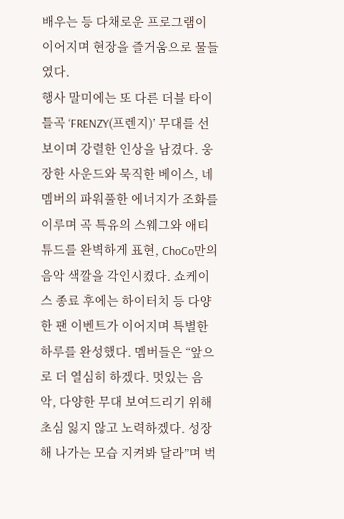배우는 등 다채로운 프로그램이 이어지며 현장을 즐거움으로 물들였다.
행사 말미에는 또 다른 더블 타이틀곡 ‘FRENZY(프렌지)’ 무대를 선보이며 강렬한 인상을 남겼다. 웅장한 사운드와 묵직한 베이스, 네 멤버의 파워풀한 에너지가 조화를 이루며 곡 특유의 스웨그와 애티튜드를 완벽하게 표현, ChoCo만의 음악 색깔을 각인시켰다. 쇼케이스 종료 후에는 하이터치 등 다양한 팬 이벤트가 이어지며 특별한 하루를 완성했다. 멤버들은 “앞으로 더 열심히 하겠다. 멋있는 음악, 다양한 무대 보여드리기 위해 초심 잃지 않고 노력하겠다. 성장해 나가는 모습 지켜봐 달라”며 벅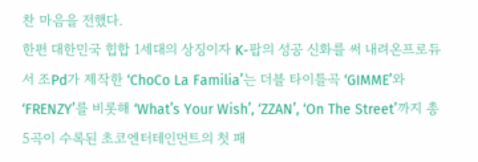찬 마음을 전했다.
한편 대한민국 힙합 1세대의 상징이자 K-팝의 성공 신화를 써 내려온프로듀서 조Pd가 제작한 ‘ChoCo La Familia’는 더블 타이틀곡 ‘GIMME’와 ‘FRENZY’를 비롯해 ‘What’s Your Wish’, ‘ZZAN’, ‘On The Street’까지 총 5곡이 수록된 초코엔터테인먼트의 첫 패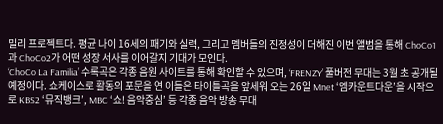밀리 프로젝트다. 평균 나이 16세의 패기와 실력, 그리고 멤버들의 진정성이 더해진 이번 앨범을 통해 ChoCo1과 ChoCo2가 어떤 성장 서사를 이어갈지 기대가 모인다.
‘ChoCo La Familia’ 수록곡은 각종 음원 사이트를 통해 확인할 수 있으며, ‘FRENZY’ 풀버전 무대는 3월 초 공개될 예정이다. 쇼케이스로 활동의 포문을 연 이들은 타이틀곡을 앞세워 오는 26일 Mnet ‘엠카운트다운’을 시작으로 KBS2 ‘뮤직뱅크’, MBC ‘쇼! 음악중심’ 등 각종 음악 방송 무대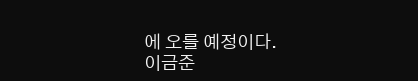에 오를 예정이다.
이금준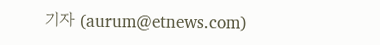기자 (aurum@etnews.com)